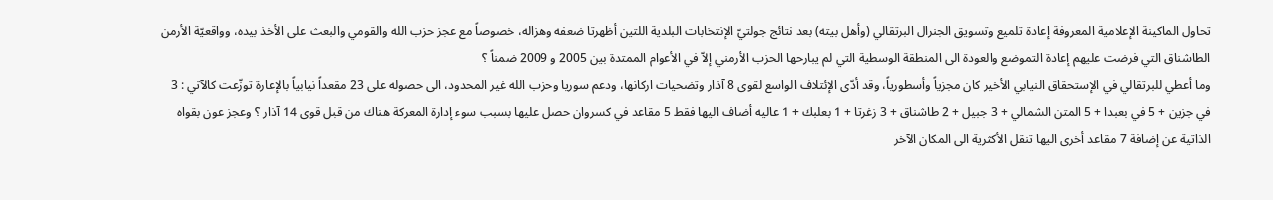تحاول الماكينة الإعلامية المعروفة إعادة تلميع وتسويق الجنرال البرتقالي (وأهل بيته) بعد نتائج جولتيّ الإنتخابات البلدية اللتين أظهرتا ضعفه وهزاله، خصوصاً مع عجز حزب الله والقومي والبعث على الأخذ بيده، وواقعيّة الأرمن الطاشناق التي فرضت عليهم إعادة التموضع والعودة الى المنطقة الوسطية التي لم يبارحها الحزب الأرمني إلاّ في الأعوام الممتدة بين 2005 و 2009 ضمناً ؟
وما أعطي للبرتقالي في الإستحقاق النيابي الأخير كان مجزياً وأسطورياً، وقد أدّى الإئتلاف الواسع لقوى 8 آذار وتضحيات اركانها، ودعم سوريا وحزب الله غير المحدود، الى حصوله على 23 مقعداً نيابياً بالإعارة توزّعت كالآتي : 3 في جزين + 5 في بعبدا + 5 المتن الشمالي + 3 جبيل + 2 طاشناق + 3 زغرتا + 1 بعلبك + 1 عاليه أضاف اليها فقط 5 مقاعد في كسروان حصل عليها بسبب سوء إدارة المعركة هناك من قبل قوى 14 آذار ؟ وعجز عون بقواه الذاتية عن إضافة 7 مقاعد أخرى اليها تنقل الأكثرية الى المكان الآخر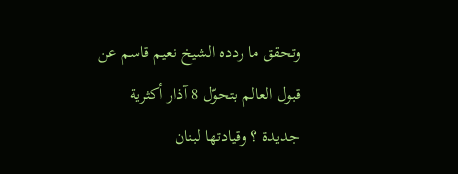وتحقق ما ردده الشيخ نعيم قاسم عن قبول العالم بتحوّل 8 آذار أكثرية جديدة ؟ وقيادتها لبنان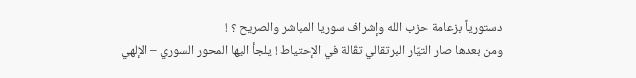دستورياً بزعامة حزب الله وإشراف سوريا المباشر والصريح ؟ !
ومن بعدها صار التيّار البرتقالي تقّالة في الإحتياط ! يلجأ اليها المحور السوري – الإلهي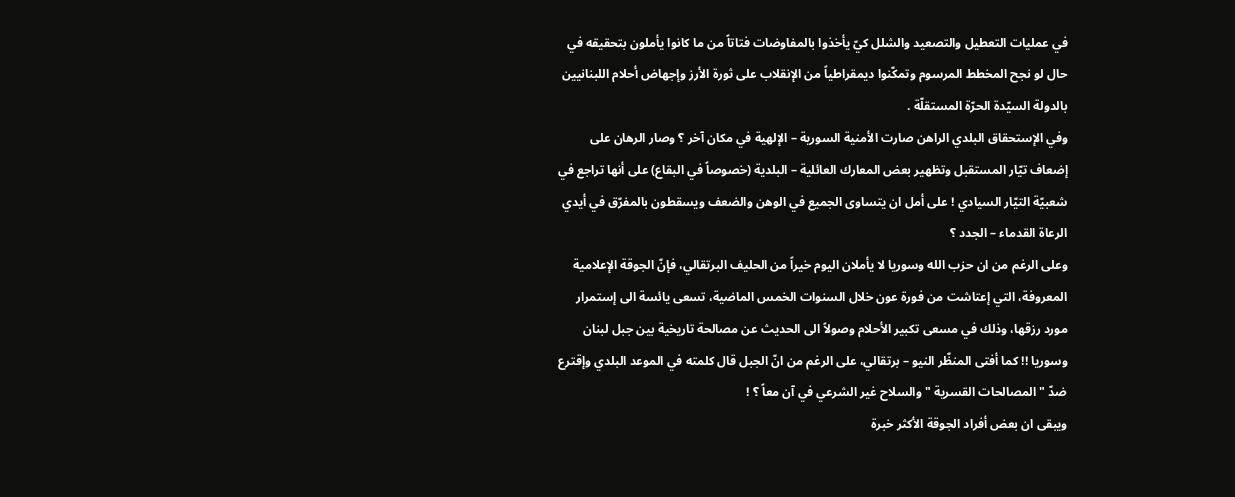في عمليات التعطيل والتصعيد والشلل كيّ يأخذوا بالمفاوضات فتاتاً من ما كانوا يأملون بتحقيقه في حال لو نجح المخطط المرسوم وتمكّنوا ديمقراطياً من الإنقلاب على ثورة الأرز وإجهاض أحلام اللبنانيين بالدولة السيّدة الحرّة المستقلّة .
وفي الإستحقاق البلدي الراهن صارت الأمنية السورية – الإلهية في مكان آخر ؟ وصار الرهان على إضعاف تيّار المستقبل وتظهير بعض المعارك العائلية – البلدية (خصوصاً في البقاع) على أنها تراجع في شعبيّة التيّار السيادي ! على أمل ان يتساوى الجميع في الوهن والضعف ويسقطون بالمفرّق في أيدي الرعاة القدماء – الجدد ؟
وعلى الرغم من ان حزب الله وسوريا لا يأملان اليوم خيراً من الحليف البرتقالي، فإنّ الجوقة الإعلامية المعروفة، التي إعتاشت من فورة عون خلال السنوات الخمس الماضية، تسعى يائسة الى إستمرار مورد رزقها، وذلك في مسعى تكبير الأحلام وصولاً الى الحديث عن مصالحة تاريخية بين جبل لبنان وسوريا !! كما أفتى المنظّر النيو – برتقالي، على الرغم من انّ الجبل قال كلمته في الموعد البلدي وإقترع ضدّ " المصالحات القسرية " والسلاح غير الشرعي في آن معاً ؟ !
ويبقى ان بعض أفراد الجوقة الأكثر خبرة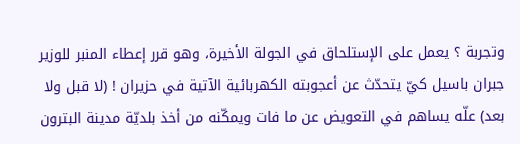وتجربة ؟ يعمل على الإستلحاق في الجولة الأخيرة، وهو قرر إعطاء المنبر للوزير جبران باسيل كيّ يتحدّث عن أعجوبته الكهربائية الآتية في حزيران ! (لا قبل ولا بعد) علّه يساهم في التعويض عن ما فات ويمكّنه من أخذ بلديّة مدينة البترون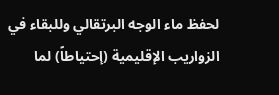لحفظ ماء الوجه البرتقالي وللبقاء في الزواريب الإقليمية (إحتياطاً) لما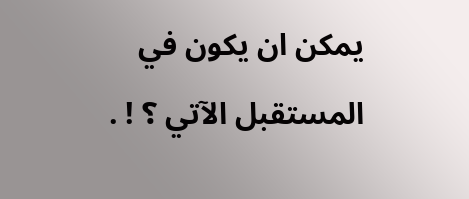يمكن ان يكون في المستقبل الآتي ؟ ! .